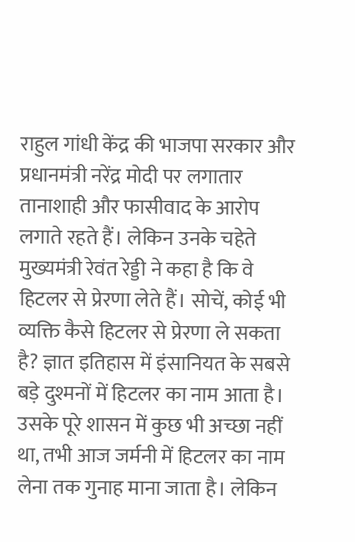राहुल गांधी केंद्र की भाजपा सरकार और प्रधानमंत्री नरेंद्र मोदी पर लगातार तानाशाही और फासीवाद के आरोप लगाते रहते हैं। लेकिन उनके चहेते मुख्यमंत्री रेवंत रेड्डी ने कहा है कि वे हिटलर से प्रेरणा लेते हैं। सोचें, कोई भी व्यक्ति कैसे हिटलर से प्रेरणा ले सकता है? ज्ञात इतिहास में इंसानियत के सबसे बड़े दुश्मनों में हिटलर का नाम आता है। उसके पूरे शासन में कुछ भी अच्छा नहीं था, तभी आज जर्मनी में हिटलर का नाम लेना तक गुनाह माना जाता है। लेकिन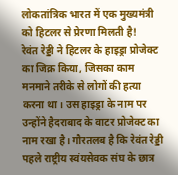लोकतांत्रिक भारत में एक मुख्यमंत्री को हिटलर से प्रेरणा मिलती है!
रेवंत रेड्डी ने हिटलर के हाइड्रा प्रोजेक्ट का जिक्र किया, जिसका काम मनमाने तरीके से लोगों की हत्या करना था। उस हाइड्रा के नाम पर उन्होंने हैदराबाद के वाटर प्रोजेक्ट का नाम रखा है। गौरतलब है कि रेवंत रेड्डी पहले राष्ट्रीय स्वंयसेवक संघ के छात्र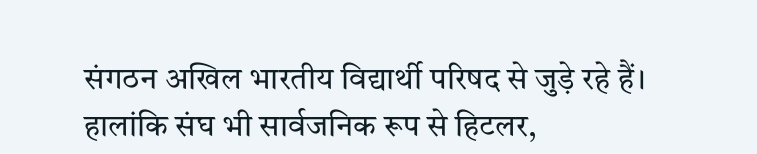संगठन अखिल भारतीय विद्यार्थी परिषद से जुड़े रहे हैं। हालांकि संघ भी सार्वजनिक रूप से हिटलर,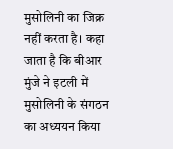मुसोलिनी का जिक्र नहीं करता है। कहा जाता है कि बीआर मुंजे ने इटली में मुसोलिनी के संगठन का अध्ययन किया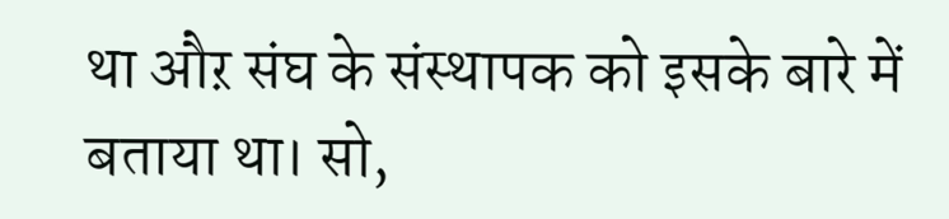था औऱ संघ के संस्थापक को इसके बारे में बताया था। सो,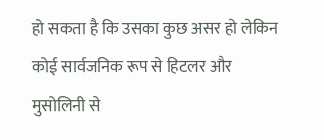हो सकता है कि उसका कुछ असर हो लेकिन कोई सार्वजनिक रूप से हिटलर और मुसोलिनी से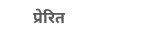प्रेरित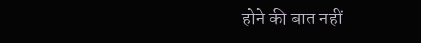होने की बात नहीं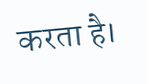करता है।